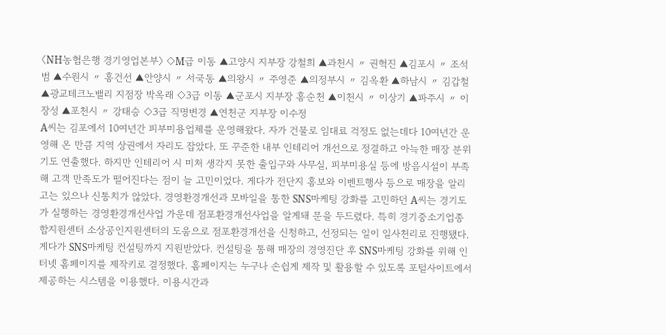〈NH농협은행 경기영업본부〉 ◇M급 이동 ▲고양시 지부장 강철희 ▲과천시 〃 권혁진 ▲김포시 〃 조석범 ▲수원시 〃 홍건선 ▲안양시 〃 서국동 ▲의왕시 〃 주영준 ▲의정부시 〃 김옥환 ▲하남시 〃 김갑철 ▲광교테크노밸리 지점장 박옥래 ◇3급 이동 ▲군포시 지부장 홍순천 ▲이천시 〃 이상기 ▲파주시 〃 이장성 ▲포천시 〃 강태승 ◇3급 직명변경 ▲연천군 지부장 이수정
A씨는 김포에서 10여년간 피부미용업체를 운영해왔다. 자가 건물로 임대료 걱정도 없는데다 10여년간 운영해 온 만큼 지역 상권에서 자리도 잡았다. 또 꾸준한 내부 인테리어 개선으로 정결하고 아늑한 매장 분위기도 연출했다. 하지만 인테리어 시 미처 생각지 못한 출입구와 사무실, 피부미용실 등에 방음시설이 부족해 고객 만족도가 떨어진다는 점이 늘 고민이었다. 게다가 전단지 홍보와 이벤트행사 등으로 매장을 알리고는 있으나 신통치가 않았다. 경영환경개선과 모바일을 통한 SNS마케팅 강화를 고민하던 A씨는 경기도가 실행하는 경영환경개선사업 가운데 점포환경개선사업을 알게돼 문을 두드렸다. 특히 경기중소기업종합지원센터 소상공인지원센터의 도움으로 점포환경개선을 신청하고, 선정되는 일이 일사천리로 진행됐다. 게다가 SNS마케팅 컨설팅까지 지원받았다. 컨설팅을 통해 매장의 경영진단 후 SNS마케팅 강화를 위해 인터넷 홈페이지를 제작키로 결정했다. 홈페이지는 누구나 손쉽게 제작 및 활용할 수 있도록 포털사이트에서 제공하는 시스템을 이용했다. 이용시간과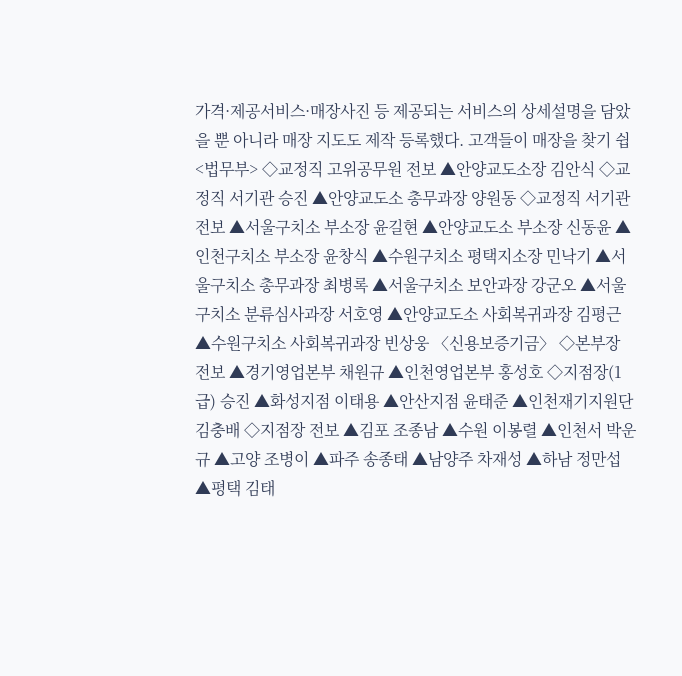가격·제공서비스·매장사진 등 제공되는 서비스의 상세설명을 담았을 뿐 아니라 매장 지도도 제작 등록했다. 고객들이 매장을 찾기 쉽
<법무부> ◇교정직 고위공무원 전보 ▲안양교도소장 김안식 ◇교정직 서기관 승진 ▲안양교도소 총무과장 양원동 ◇교정직 서기관 전보 ▲서울구치소 부소장 윤길현 ▲안양교도소 부소장 신동윤 ▲인천구치소 부소장 윤창식 ▲수원구치소 평택지소장 민낙기 ▲서울구치소 총무과장 최병록 ▲서울구치소 보안과장 강군오 ▲서울구치소 분류심사과장 서호영 ▲안양교도소 사회복귀과장 김평근 ▲수원구치소 사회복귀과장 빈상웅 〈신용보증기금〉 ◇본부장 전보 ▲경기영업본부 채원규 ▲인천영업본부 홍성호 ◇지점장(1급) 승진 ▲화성지점 이태용 ▲안산지점 윤태준 ▲인천재기지원단 김충배 ◇지점장 전보 ▲김포 조종남 ▲수원 이봉렬 ▲인천서 박운규 ▲고양 조병이 ▲파주 송종태 ▲남양주 차재성 ▲하남 정만섭 ▲평택 김태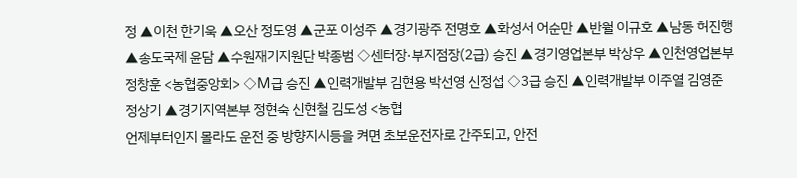정 ▲이천 한기욱 ▲오산 정도영 ▲군포 이성주 ▲경기광주 전명호 ▲화성서 어순만 ▲반월 이규호 ▲남동 허진행 ▲송도국제 윤담 ▲수원재기지원단 박종범 ◇센터장·부지점장(2급) 승진 ▲경기영업본부 박상우 ▲인천영업본부 정창훈 <농협중앙회> ◇M급 승진 ▲인력개발부 김현용 박선영 신정섭 ◇3급 승진 ▲인력개발부 이주열 김영준 정상기 ▲경기지역본부 정현숙 신현철 김도성 <농협
언제부터인지 몰라도 운전 중 방향지시등을 켜면 초보운전자로 간주되고, 안전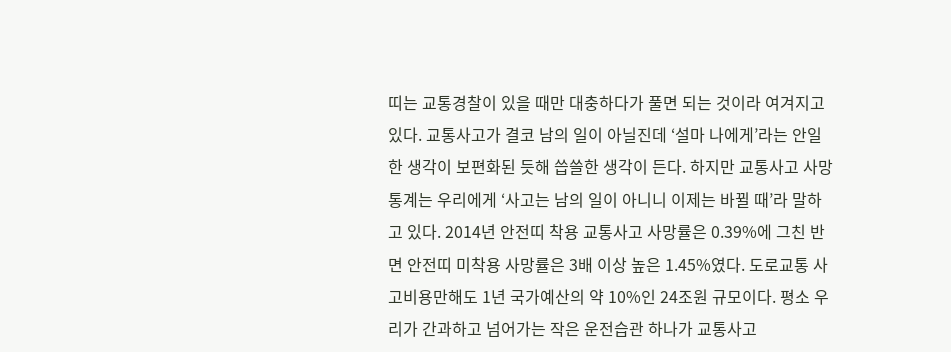띠는 교통경찰이 있을 때만 대충하다가 풀면 되는 것이라 여겨지고 있다. 교통사고가 결코 남의 일이 아닐진데 ‘설마 나에게’라는 안일한 생각이 보편화된 듯해 씁쓸한 생각이 든다. 하지만 교통사고 사망통계는 우리에게 ‘사고는 남의 일이 아니니 이제는 바뀔 때’라 말하고 있다. 2014년 안전띠 착용 교통사고 사망률은 0.39%에 그친 반면 안전띠 미착용 사망률은 3배 이상 높은 1.45%였다. 도로교통 사고비용만해도 1년 국가예산의 약 10%인 24조원 규모이다. 평소 우리가 간과하고 넘어가는 작은 운전습관 하나가 교통사고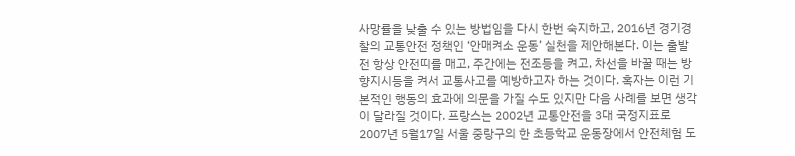사망률을 낮출 수 있는 방법임을 다시 한번 숙지하고, 2016년 경기경찰의 교통안전 정책인 ‘안매켜소 운동’ 실천을 제안해본다. 이는 출발 전 항상 안전띠를 매고, 주간에는 전조등을 켜고, 차선을 바꿀 때는 방향지시등을 켜서 교통사고를 예방하고자 하는 것이다. 혹자는 이런 기본적인 행동의 효과에 의문을 가질 수도 있지만 다음 사례를 보면 생각이 달라질 것이다. 프랑스는 2002년 교통안전을 3대 국정지표로
2007년 5월17일 서울 중랑구의 한 초등학교 운동장에서 안전체험 도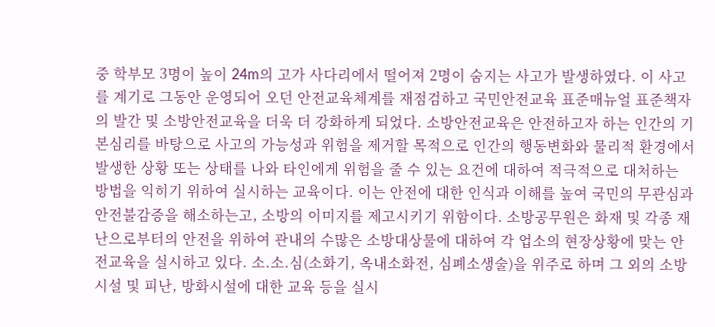중 학부모 3명이 높이 24m의 고가 사다리에서 떨어져 2명이 숨지는 사고가 발생하였다. 이 사고를 계기로 그동안 운영되어 오던 안전교육체계를 재점검하고 국민안전교육 표준매뉴얼 표준책자의 발간 및 소방안전교육을 더욱 더 강화하게 되었다. 소방안전교육은 안전하고자 하는 인간의 기본심리를 바탕으로 사고의 가능성과 위험을 제거할 목적으로 인간의 행동변화와 물리적 환경에서 발생한 상황 또는 상태를 나와 타인에게 위험을 줄 수 있는 요건에 대하여 적극적으로 대처하는 방법을 익히기 위하여 실시하는 교육이다. 이는 안전에 대한 인식과 이해를 높여 국민의 무관심과 안전불감증을 해소하는고, 소방의 이미지를 제고시키기 위함이다. 소방공무원은 화재 및 각종 재난으로부터의 안전을 위하여 관내의 수많은 소방대상물에 대하여 각 업소의 현장상황에 맞는 안전교육을 실시하고 있다. 소.소.심(소화기, 옥내소화전, 심폐소생술)을 위주로 하며 그 외의 소방시설 및 피난, 방화시설에 대한 교육 등을 실시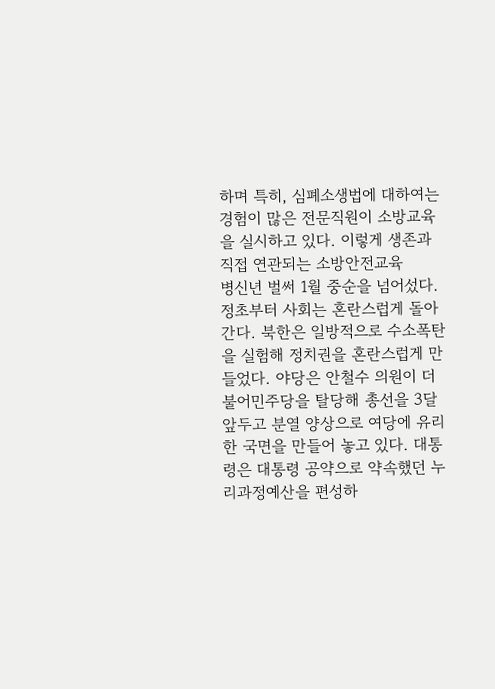하며 특히, 심폐소생법에 대하여는 경험이 많은 전문직원이 소방교육을 실시하고 있다. 이렇게 생존과 직접 연관되는 소방안전교육
병신년 벌써 1월 중순을 넘어섰다. 정초부터 사회는 혼란스럽게 돌아간다. 북한은 일방적으로 수소폭탄을 실험해 정치권을 혼란스럽게 만들었다. 야당은 안철수 의원이 더불어민주당을 탈당해 총선을 3달 앞두고 분열 양상으로 여당에 유리한 국면을 만들어 놓고 있다. 대통령은 대통령 공약으로 약속했던 누리과정예산을 편성하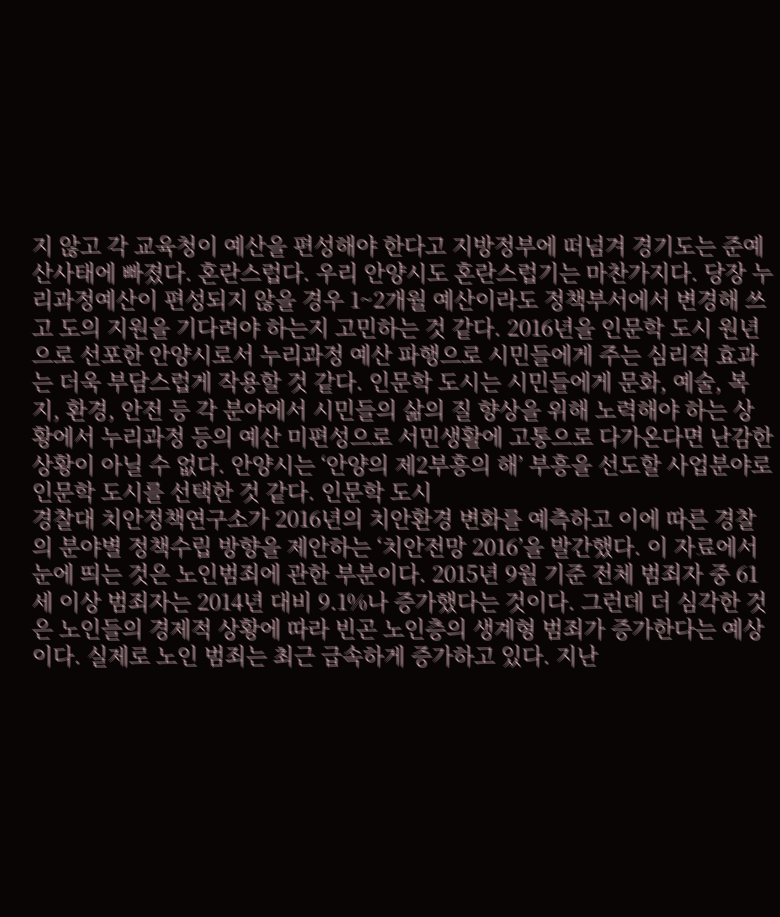지 않고 각 교육청이 예산을 편성해야 한다고 지방정부에 떠넘겨 경기도는 준예산사태에 빠졌다. 혼란스럽다. 우리 안양시도 혼란스럽기는 마찬가지다. 당장 누리과정예산이 편성되지 않을 경우 1~2개월 예산이라도 정책부서에서 변경해 쓰고 도의 지원을 기다려야 하는지 고민하는 것 같다. 2016년을 인문학 도시 원년으로 선포한 안양시로서 누리과정 예산 파행으로 시민들에게 주는 심리적 효과는 더욱 부담스럽게 작용할 것 같다. 인문학 도시는 시민들에게 문화, 예술, 복지, 환경, 안전 등 각 분야에서 시민들의 삶의 질 향상을 위해 노력해야 하는 상황에서 누리과정 등의 예산 미편성으로 서민생활에 고통으로 다가온다면 난감한 상황이 아닐 수 없다. 안양시는 ‘안양의 제2부흥의 해’ 부흥을 선도할 사업분야로 인문학 도시를 선택한 것 같다. 인문학 도시
경찰대 치안정책연구소가 2016년의 치안환경 변화를 예측하고 이에 따른 경찰의 분야별 정책수립 방향을 제안하는 ‘치안전망 2016’을 발간했다. 이 자료에서 눈에 띄는 것은 노인범죄에 관한 부분이다. 2015년 9월 기준 전체 범죄자 중 61세 이상 범죄자는 2014년 대비 9.1%나 증가했다는 것이다. 그런데 더 심각한 것은 노인들의 경제적 상황에 따라 빈곤 노인층의 생계형 범죄가 증가한다는 예상이다. 실제로 노인 범죄는 최근 급속하게 증가하고 있다. 지난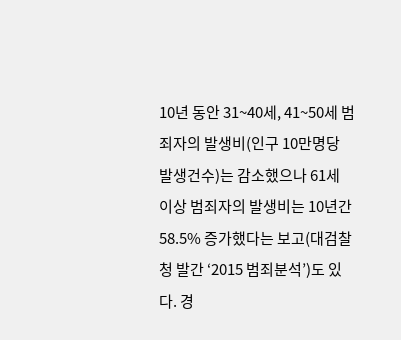10년 동안 31~40세, 41~50세 범죄자의 발생비(인구 10만명당 발생건수)는 감소했으나 61세 이상 범죄자의 발생비는 10년간 58.5% 증가했다는 보고(대검찰청 발간 ‘2015 범죄분석’)도 있다. 경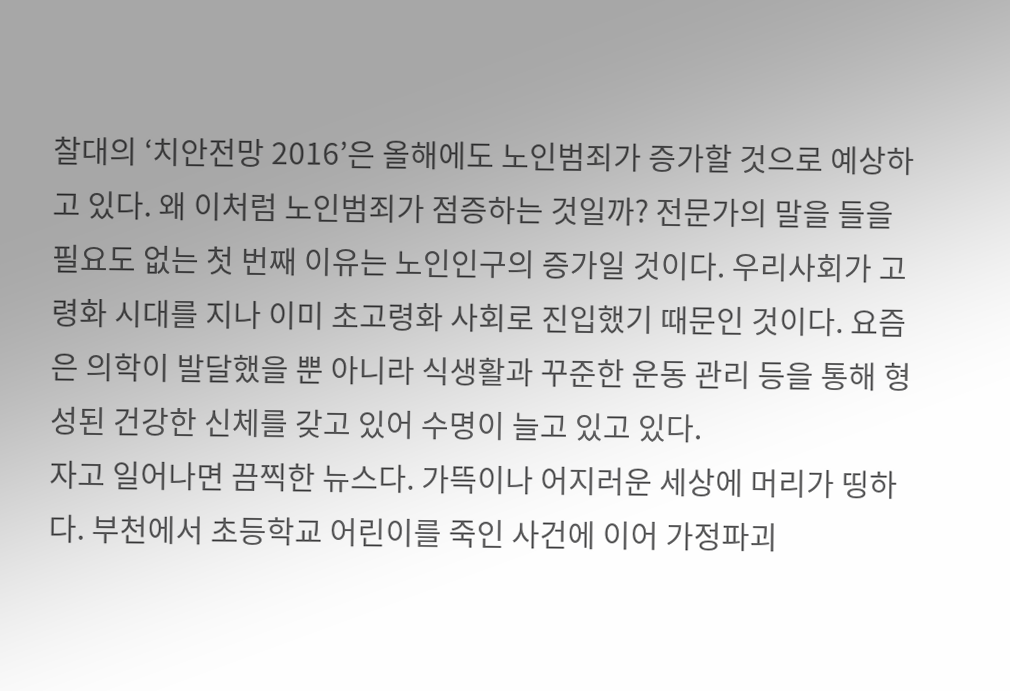찰대의 ‘치안전망 2016’은 올해에도 노인범죄가 증가할 것으로 예상하고 있다. 왜 이처럼 노인범죄가 점증하는 것일까? 전문가의 말을 들을 필요도 없는 첫 번째 이유는 노인인구의 증가일 것이다. 우리사회가 고령화 시대를 지나 이미 초고령화 사회로 진입했기 때문인 것이다. 요즘은 의학이 발달했을 뿐 아니라 식생활과 꾸준한 운동 관리 등을 통해 형성된 건강한 신체를 갖고 있어 수명이 늘고 있고 있다.
자고 일어나면 끔찍한 뉴스다. 가뜩이나 어지러운 세상에 머리가 띵하다. 부천에서 초등학교 어린이를 죽인 사건에 이어 가정파괴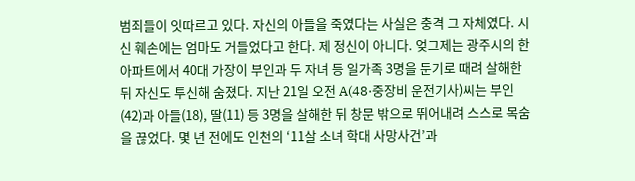범죄들이 잇따르고 있다. 자신의 아들을 죽였다는 사실은 충격 그 자체였다. 시신 훼손에는 엄마도 거들었다고 한다. 제 정신이 아니다. 엊그제는 광주시의 한 아파트에서 40대 가장이 부인과 두 자녀 등 일가족 3명을 둔기로 때려 살해한 뒤 자신도 투신해 숨졌다. 지난 21일 오전 A(48·중장비 운전기사)씨는 부인(42)과 아들(18), 딸(11) 등 3명을 살해한 뒤 창문 밖으로 뛰어내려 스스로 목숨을 끊었다. 몇 년 전에도 인천의 ‘11살 소녀 학대 사망사건’과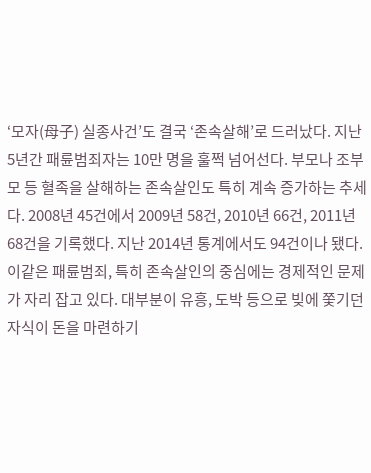‘모자(母子) 실종사건’도 결국 ‘존속살해’로 드러났다. 지난 5년간 패륜범죄자는 10만 명을 훌쩍 넘어선다. 부모나 조부모 등 혈족을 살해하는 존속살인도 특히 계속 증가하는 추세다. 2008년 45건에서 2009년 58건, 2010년 66건, 2011년 68건을 기록했다. 지난 2014년 통계에서도 94건이나 됐다. 이같은 패륜범죄, 특히 존속살인의 중심에는 경제적인 문제가 자리 잡고 있다. 대부분이 유흥, 도박 등으로 빚에 쫓기던 자식이 돈을 마련하기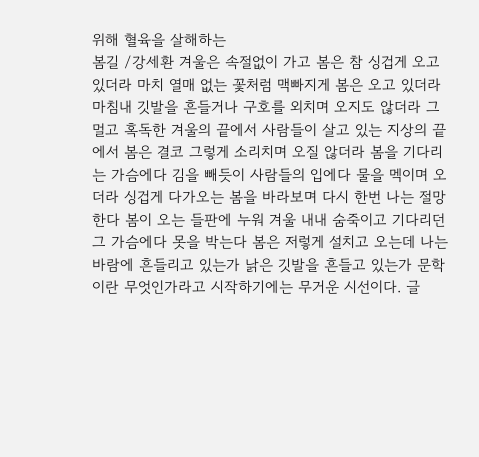위해 혈육을 살해하는
봄길 /강세환 겨울은 속절없이 가고 봄은 참 싱겁게 오고 있더라 마치 열매 없는 꽃처럼 맥빠지게 봄은 오고 있더라 마침내 깃발을 흔들거나 구호를 외치며 오지도 않더라 그 멀고 혹독한 겨울의 끝에서 사람들이 살고 있는 지상의 끝에서 봄은 결코 그렇게 소리치며 오질 않더라 봄을 기다리는 가슴에다 김을 빼듯이 사람들의 입에다 물을 멕이며 오더라 싱겁게 다가오는 봄을 바라보며 다시 한번 나는 절망한다 봄이 오는 들판에 누워 겨울 내내 숨죽이고 기다리던 그 가슴에다 못을 박는다 봄은 저렇게 설치고 오는데 나는 바람에 흔들리고 있는가 낡은 깃발을 흔들고 있는가 문학이란 무엇인가라고 시작하기에는 무거운 시선이다. 글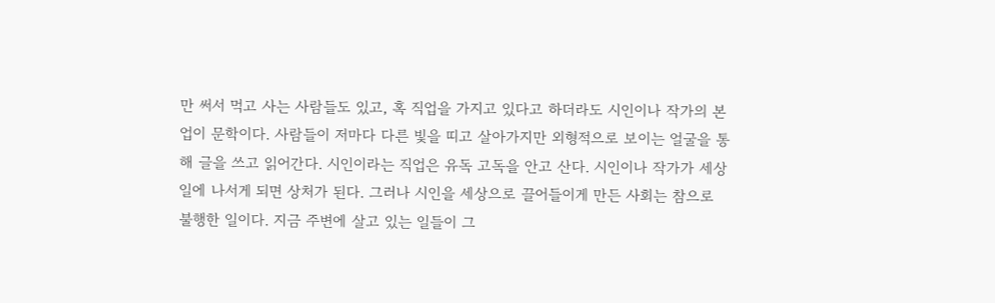만 써서 먹고 사는 사람들도 있고, 혹 직업을 가지고 있다고 하더라도 시인이나 작가의 본업이 문학이다. 사람들이 저마다 다른 빛을 띠고 살아가지만 외형적으로 보이는 얼굴을 통해 글을 쓰고 읽어간다. 시인이라는 직업은 유독 고독을 안고 산다. 시인이나 작가가 세상일에 나서게 되면 상처가 된다. 그러나 시인을 세상으로 끌어들이게 만든 사회는 참으로 불행한 일이다. 지금 주변에 살고 있는 일들이 그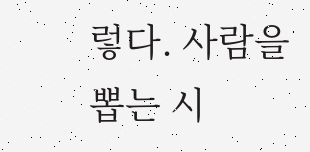렇다. 사람을 뽑는 시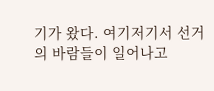기가 왔다. 여기저기서 선거의 바람들이 일어나고